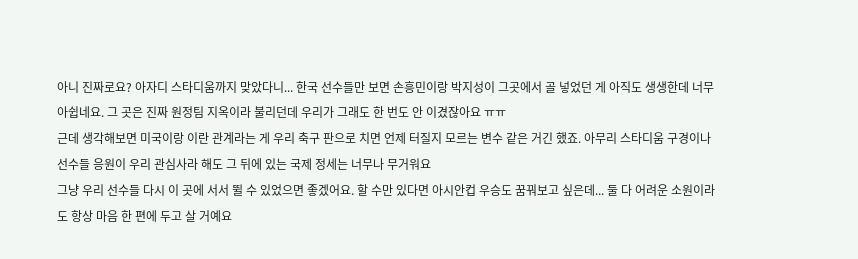아니 진짜로요? 아자디 스타디움까지 맞았다니... 한국 선수들만 보면 손흥민이랑 박지성이 그곳에서 골 넣었던 게 아직도 생생한데 너무 아쉽네요. 그 곳은 진짜 원정팀 지옥이라 불리던데 우리가 그래도 한 번도 안 이겼잖아요 ㅠㅠ
근데 생각해보면 미국이랑 이란 관계라는 게 우리 축구 판으로 치면 언제 터질지 모르는 변수 같은 거긴 했죠. 아무리 스타디움 구경이나 선수들 응원이 우리 관심사라 해도 그 뒤에 있는 국제 정세는 너무나 무거워요
그냥 우리 선수들 다시 이 곳에 서서 뛸 수 있었으면 좋겠어요. 할 수만 있다면 아시안컵 우승도 꿈꿔보고 싶은데... 둘 다 어려운 소원이라도 항상 마음 한 편에 두고 살 거예요